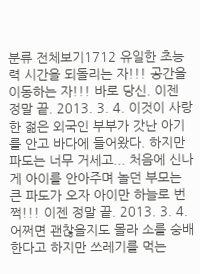분류 전체보기1712 유일한 초능력 시간을 되돌리는 자!!! 공간을 이동하는 자!!! 바로 당신. 이젠 정말 끝. 2013. 3. 4. 이것이 사랑 한 젊은 외국인 부부가 갓난 아기를 안고 바다에 들어왔다. 하지만 파도는 너무 거세고... 처음에 신나게 아이를 안아주며 놀던 부모는 큰 파도가 오자 아이만 하늘로 번쩍!!! 이젠 정말 끝. 2013. 3. 4. 어쩌면 괜찮을지도 몰라 소를 숭배한다고 하지만 쓰레기를 먹는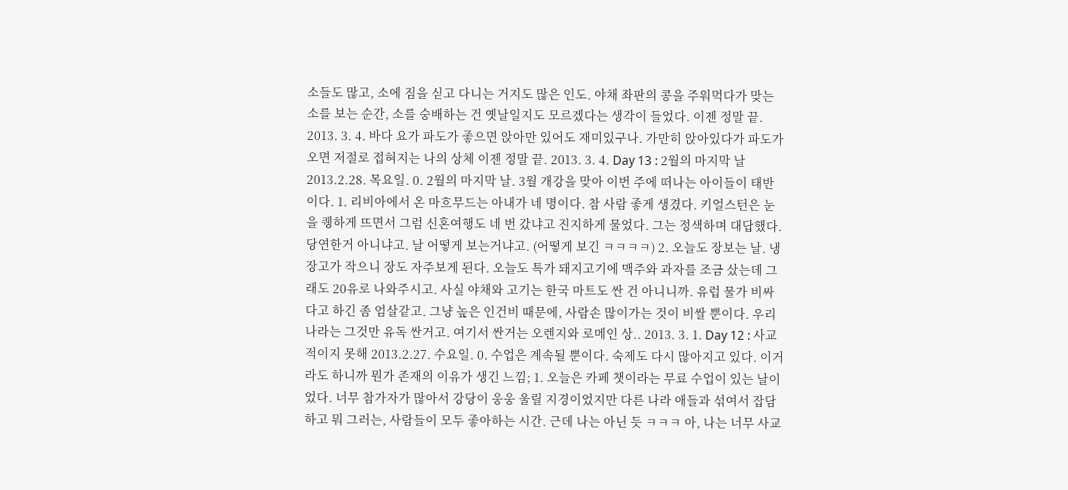소들도 많고, 소에 짐을 싣고 다니는 거지도 많은 인도. 야채 좌판의 콩을 주워먹다가 맞는 소를 보는 순간, 소를 숭배하는 건 옛날일지도 모르겠다는 생각이 들었다. 이젠 정말 끝. 2013. 3. 4. 바다 요가 파도가 좋으면 앉아만 있어도 재미있구나. 가만히 앉아있다가 파도가 오면 저절로 접혀지는 나의 상체 이젠 정말 끝. 2013. 3. 4. Day 13 : 2월의 마지막 날 2013.2.28. 목요일. 0. 2월의 마지막 날. 3월 개강을 맞아 이번 주에 떠나는 아이들이 태반이다. 1. 리비아에서 온 마흐무드는 아내가 네 명이다. 참 사람 좋게 생겼다. 키얼스턴은 눈을 퀭하게 뜨면서 그럼 신혼여행도 네 번 갔냐고 진지하게 물었다. 그는 정색하며 대답했다. 당연한거 아니냐고. 날 어떻게 보는거냐고. (어떻게 보긴 ㅋㅋㅋㅋ) 2. 오늘도 장보는 날. 냉장고가 작으니 장도 자주보게 된다. 오늘도 특가 돼지고기에 맥주와 과자를 조금 샀는데 그래도 20유로 나와주시고. 사실 야채와 고기는 한국 마트도 싼 건 아니니까. 유럽 물가 비싸다고 하긴 좀 엄살같고. 그냥 높은 인건비 때문에, 사람손 많이가는 것이 비쌀 뿐이다. 우리나라는 그것만 유독 싼거고. 여기서 싼거는 오렌지와 로메인 상.. 2013. 3. 1. Day 12 : 사교적이지 못해 2013.2.27. 수요일. 0. 수업은 계속될 뿐이다. 숙제도 다시 많아지고 있다. 이거라도 하니까 뭔가 존재의 이유가 생긴 느낌; 1. 오늘은 카페 챗이라는 무료 수업이 있는 날이었다. 너무 참가자가 많아서 강당이 웅웅 울릴 지경이었지만 다른 나라 애들과 섞여서 잡담하고 뭐 그러는, 사람들이 모두 좋아하는 시간. 근데 나는 아닌 듯 ㅋㅋㅋ 아, 나는 너무 사교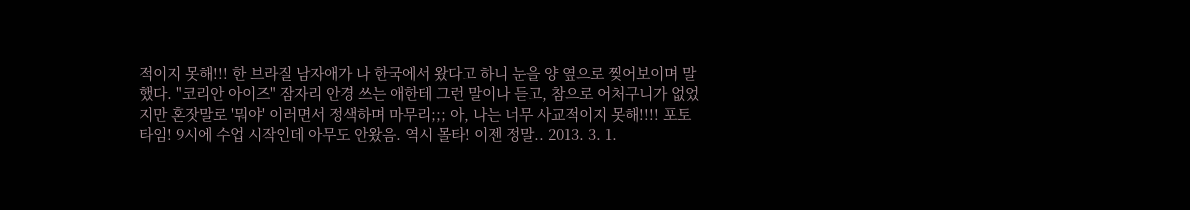적이지 못해!!! 한 브라질 남자애가 나 한국에서 왔다고 하니 눈을 양 옆으로 찢어보이며 말했다. "코리안 아이즈" 잠자리 안경 쓰는 애한테 그런 말이나 듣고, 참으로 어처구니가 없었지만 혼잣말로 '뭐야' 이러면서 정색하며 마무리;;; 아, 나는 너무 사교적이지 못해!!!! 포토 타임! 9시에 수업 시작인데 아무도 안왔음. 역시 몰타! 이젠 정말.. 2013. 3. 1.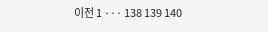이전 1 ··· 138 139 140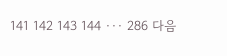141 142 143 144 ··· 286 다음